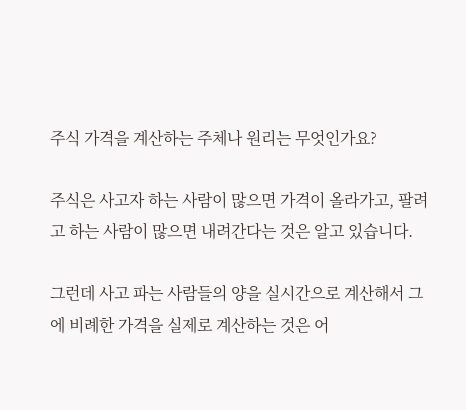주식 가격을 계산하는 주체나 원리는 무엇인가요?

주식은 사고자 하는 사람이 많으면 가격이 올라가고, 팔려고 하는 사람이 많으면 내려간다는 것은 알고 있습니다.

그런데 사고 파는 사람들의 양을 실시간으로 계산해서 그에 비례한 가격을 실제로 계산하는 것은 어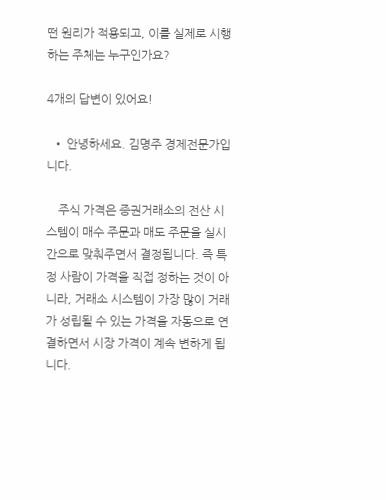떤 원리가 적용되고, 이를 실제로 시행하는 주체는 누구인가요?

4개의 답변이 있어요!

  • 안녕하세요. 김명주 경제전문가입니다.

    주식 가격은 증권거래소의 전산 시스템이 매수 주문과 매도 주문을 실시간으로 맞춰주면서 결정됩니다. 즉 특정 사람이 가격을 직접 정하는 것이 아니라, 거래소 시스템이 가장 많이 거래가 성립될 수 있는 가격을 자동으로 연결하면서 시장 가격이 계속 변하게 됩니다.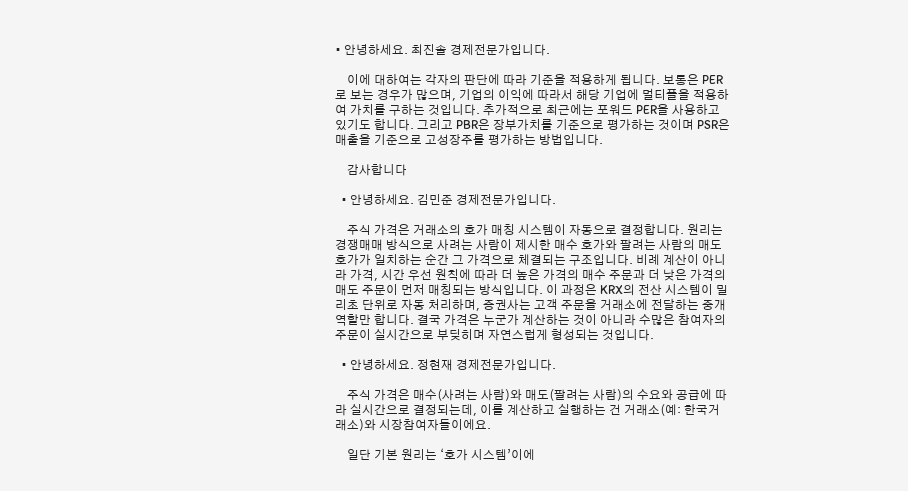• 안녕하세요. 최진솔 경제전문가입니다.

    이에 대하여는 각자의 판단에 따라 기준을 적용하게 됩니다. 보통은 PER로 보는 경우가 많으며, 기업의 이익에 따라서 해당 기업에 멀티플을 적용하여 가치를 구하는 것입니다. 추가적으로 최근에는 포워드 PER을 사용하고 있기도 합니다. 그리고 PBR은 장부가치를 기준으로 평가하는 것이며 PSR은 매출을 기준으로 고성장주를 평가하는 방법입니다.

    감사합니다

  • 안녕하세요. 김민준 경제전문가입니다.

    주식 가격은 거래소의 호가 매칭 시스템이 자동으로 결정합니다. 원리는 경쟁매매 방식으로 사려는 사람이 제시한 매수 호가와 팔려는 사람의 매도 호가가 일치하는 순간 그 가격으로 체결되는 구조입니다. 비례 계산이 아니라 가격, 시간 우선 원칙에 따라 더 높은 가격의 매수 주문과 더 낮은 가격의 매도 주문이 먼저 매칭되는 방식입니다. 이 과정은 KRX의 전산 시스템이 밀리초 단위로 자동 처리하며, 증권사는 고객 주문을 거래소에 전달하는 중개 역할만 합니다. 결국 가격은 누군가 계산하는 것이 아니라 수많은 참여자의 주문이 실시간으로 부딪히며 자연스럽게 형성되는 것입니다.

  • 안녕하세요. 정현재 경제전문가입니다.

    주식 가격은 매수(사려는 사람)와 매도(팔려는 사람)의 수요와 공급에 따라 실시간으로 결정되는데, 이를 계산하고 실행하는 건 거래소(예: 한국거래소)와 시장참여자들이에요.

    일단 기본 원리는 ‘호가 시스템’이에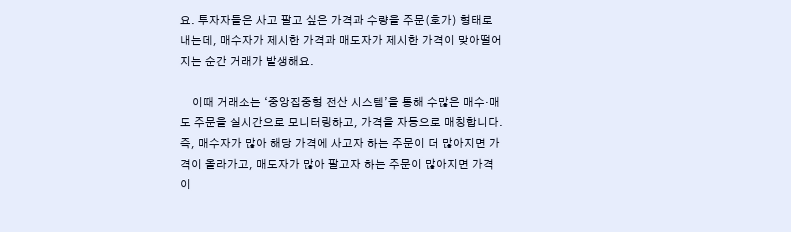요. 투자자들은 사고 팔고 싶은 가격과 수량을 주문(호가) 형태로 내는데, 매수자가 제시한 가격과 매도자가 제시한 가격이 맞아떨어지는 순간 거래가 발생해요.

    이때 거래소는 ‘중앙집중형 전산 시스템’을 통해 수많은 매수·매도 주문을 실시간으로 모니터링하고, 가격을 자동으로 매칭합니다. 즉, 매수자가 많아 해당 가격에 사고자 하는 주문이 더 많아지면 가격이 올라가고, 매도자가 많아 팔고자 하는 주문이 많아지면 가격이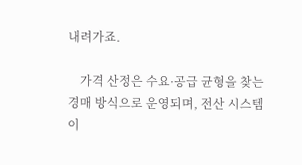내려가죠.

    가격 산정은 수요·공급 균형을 찾는 경매 방식으로 운영되며, 전산 시스템이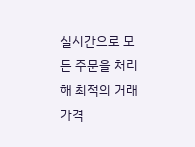실시간으로 모든 주문을 처리해 최적의 거래 가격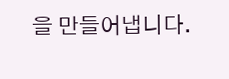을 만들어냅니다.